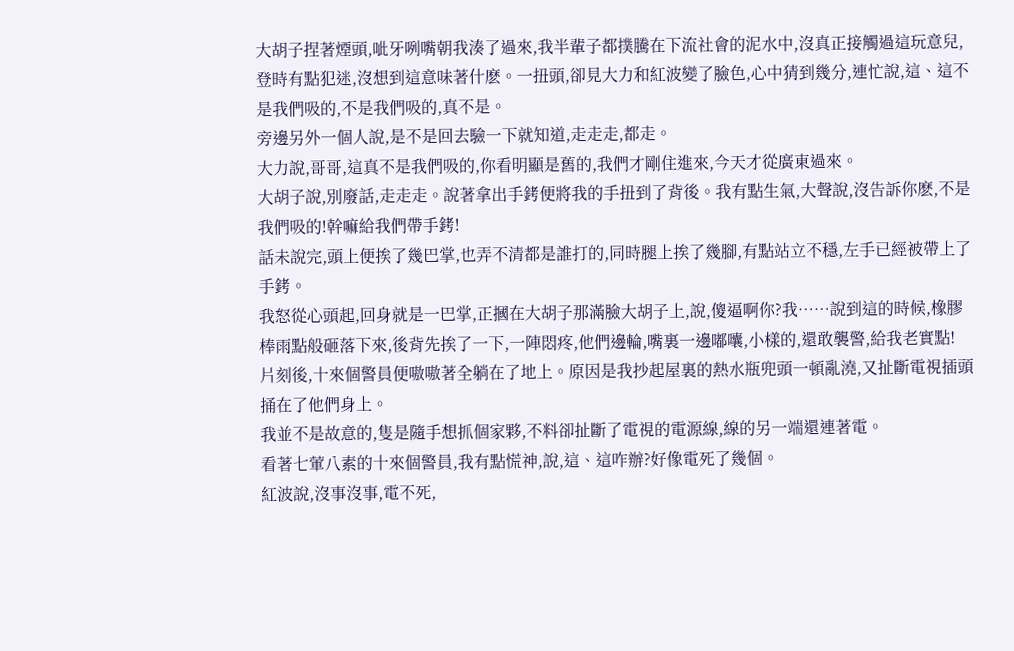大胡子捏著煙頭,呲牙咧嘴朝我湊了過來,我半輩子都撲騰在下流社會的泥水中,沒真正接觸過這玩意兒,登時有點犯迷,沒想到這意味著什麽。一扭頭,卻見大力和紅波變了臉色,心中猜到幾分,連忙說,這、這不是我們吸的,不是我們吸的,真不是。
旁邊另外一個人說,是不是回去驗一下就知道,走走走,都走。
大力說,哥哥,這真不是我們吸的,你看明顯是舊的,我們才剛住進來,今天才從廣東過來。
大胡子說,別廢話,走走走。說著拿出手銬便將我的手扭到了背後。我有點生氣,大聲說,沒告訴你麽,不是我們吸的!幹嘛給我們帶手銬!
話未說完,頭上便挨了幾巴掌,也弄不清都是誰打的,同時腿上挨了幾腳,有點站立不穩,左手已經被帶上了手銬。
我怒從心頭起,回身就是一巴掌,正摑在大胡子那滿臉大胡子上,說,傻逼啊你?我……說到這的時候,橡膠棒雨點般砸落下來,後背先挨了一下,一陣悶疼,他們邊輪,嘴裏一邊嘟囔,小樣的,還敢襲警,給我老實點!
片刻後,十來個警員便嗷嗷著全躺在了地上。原因是我抄起屋裏的熱水瓶兜頭一頓亂澆,又扯斷電視插頭捅在了他們身上。
我並不是故意的,隻是隨手想抓個家夥,不料卻扯斷了電視的電源線,線的另一端還連著電。
看著七葷八素的十來個警員,我有點慌神,說,這、這咋辦?好像電死了幾個。
紅波說,沒事沒事,電不死,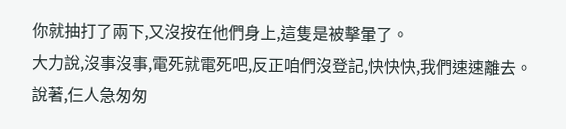你就抽打了兩下,又沒按在他們身上,這隻是被擊暈了。
大力說,沒事沒事,電死就電死吧,反正咱們沒登記,快快快,我們速速離去。
說著,仨人急匆匆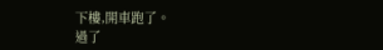下樓,開車跑了。
過了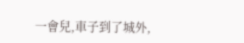一會兒,車子到了城外,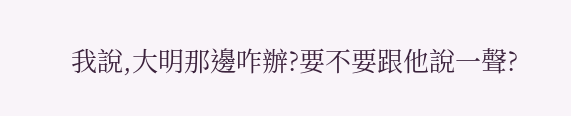我說,大明那邊咋辦?要不要跟他說一聲?